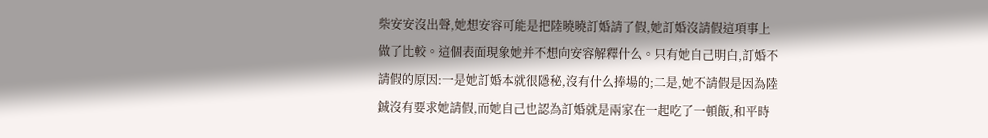柴安安沒出聲,她想安容可能是把陸曉曉訂婚請了假,她訂婚沒請假這項事上做了比較。這個表面現象她并不想向安容解釋什么。只有她自己明白,訂婚不請假的原因:一是她訂婚本就很隱秘,沒有什么捧場的;二是,她不請假是因為陸鋮沒有要求她請假,而她自己也認為訂婚就是兩家在一起吃了一頓飯,和平時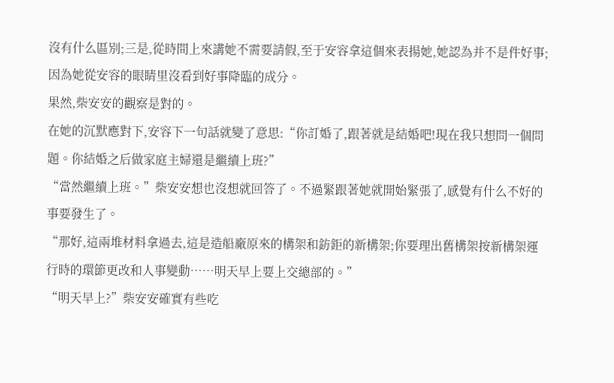沒有什么區別;三是,從時間上來講她不需要請假,至于安容拿這個來表揚她,她認為并不是件好事;因為她從安容的眼睛里沒看到好事降臨的成分。
果然,柴安安的觀察是對的。
在她的沉默應對下,安容下一句話就變了意思:“你訂婚了,跟著就是結婚吧!現在我只想問一個問題。你結婚之后做家庭主婦還是繼續上班?”
“當然繼續上班。”柴安安想也沒想就回答了。不過緊跟著她就開始緊張了,感覺有什么不好的事要發生了。
“那好,這兩堆材料拿過去,這是造船廠原來的構架和鈁鉅的新構架;你要理出舊構架按新構架運行時的環節更改和人事變動……明天早上要上交總部的。”
“明天早上?”柴安安確實有些吃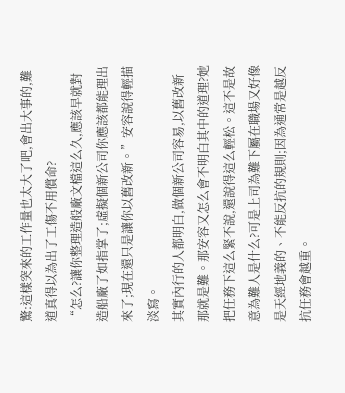驚:這樣突來的工作量也太大了吧,會出大事的,難道真得以為出了工傷不用償命?
“怎么?讓你整理造般廠文檔這么久,應該早就對造船廠了如指掌了;虛擬個新公司你應該都能理出來了;現在還只是讓你以舊改新。”安容說得輕描淡寫。
其實內行的人都明白,做個新公司容易,以舊改新那就是難。那安容又怎么會不明白其中的道理?她把任務下這么緊不說,還說得這么輕松。這不是故意為難人是什么?可是上司為難下屬在職場又好像是天經地義的、不能反抗的規則;因為通常是越反抗任務會越重。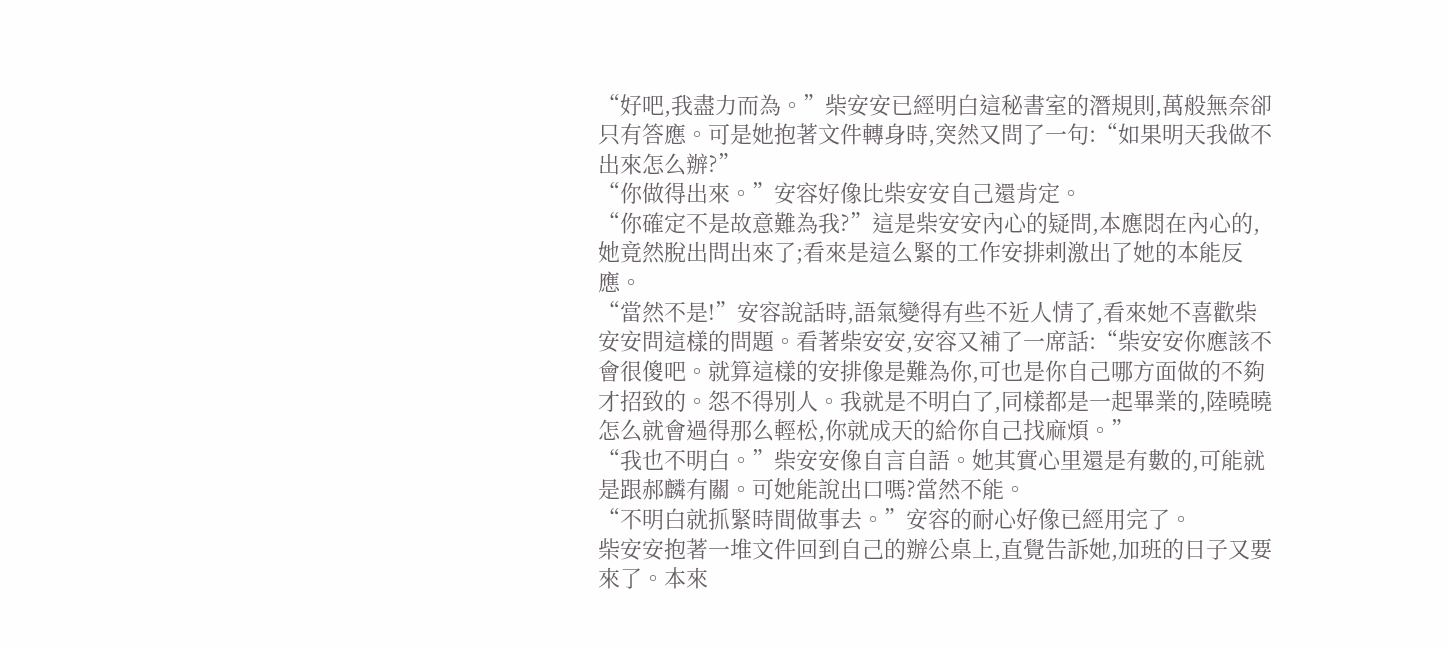“好吧,我盡力而為。”柴安安已經明白這秘書室的潛規則,萬般無奈卻只有答應。可是她抱著文件轉身時,突然又問了一句:“如果明天我做不出來怎么辦?”
“你做得出來。”安容好像比柴安安自己還肯定。
“你確定不是故意難為我?”這是柴安安內心的疑問,本應悶在內心的,她竟然脫出問出來了;看來是這么緊的工作安排剌激出了她的本能反應。
“當然不是!”安容說話時,語氣變得有些不近人情了,看來她不喜歡柴安安問這樣的問題。看著柴安安,安容又補了一席話:“柴安安你應該不會很傻吧。就算這樣的安排像是難為你,可也是你自己哪方面做的不夠才招致的。怨不得別人。我就是不明白了,同樣都是一起畢業的,陸曉曉怎么就會過得那么輕松,你就成天的給你自己找麻煩。”
“我也不明白。”柴安安像自言自語。她其實心里還是有數的,可能就是跟郝麟有關。可她能說出口嗎?當然不能。
“不明白就抓緊時間做事去。”安容的耐心好像已經用完了。
柴安安抱著一堆文件回到自己的辦公桌上,直覺告訴她,加班的日子又要來了。本來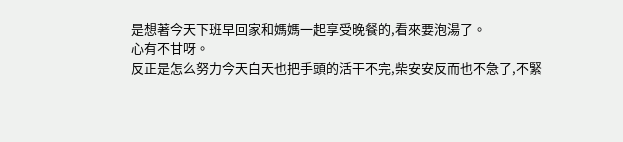是想著今天下班早回家和媽媽一起享受晚餐的,看來要泡湯了。
心有不甘呀。
反正是怎么努力今天白天也把手頭的活干不完,柴安安反而也不急了,不緊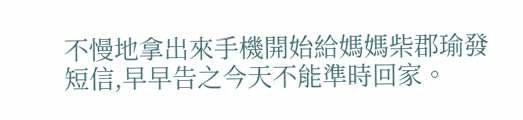不慢地拿出來手機開始給媽媽柴郡瑜發短信,早早告之今天不能準時回家。